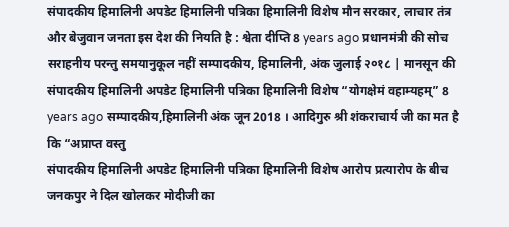संपादकीय हिमालिनी अपडेट हिमालिनी पत्रिका हिमालिनी विशेष मौन सरकार, लाचार तंत्र और बेजुवान जनता इस देश की नियति है : श्वेता दीप्ति 8 years ago प्रधानमंत्री की सोच सराहनीय परन्तु समयानुकूल नहीं सम्पादकीय, हिमालिनी, अंक जुलाई २०१८ | मानसून की
संपादकीय हिमालिनी अपडेट हिमालिनी पत्रिका हिमालिनी विशेष “योगक्षेमं वहाम्यहम्” 8 years ago सम्पादकीय,हिमालिनी अंक जून 2018 । आदिगुरु श्री शंकराचार्य जी का मत है कि “अप्राप्त वस्तु
संपादकीय हिमालिनी अपडेट हिमालिनी पत्रिका हिमालिनी विशेष आरोप प्रत्यारोप के बीच जनकपुर ने दिल खोलकर मोदीजी का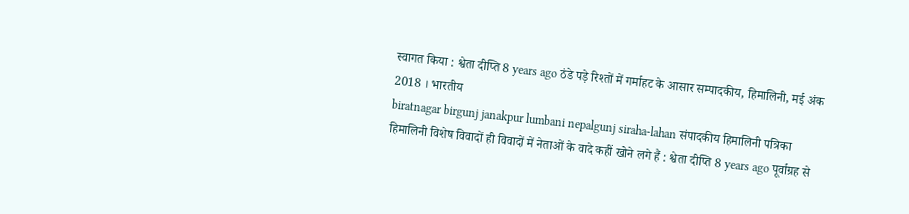स्वागत किया : श्वेता दीप्ति 8 years ago ठंडे पड़े रिश्तों में गर्माहट के आसार सम्पादकीय, हिमालिनी, मई अंक 2018 । भारतीय
biratnagar birgunj janakpur lumbani nepalgunj siraha-lahan संपादकीय हिमालिनी पत्रिका हिमालिनी विशेष विवादों ही विवादों में नेताओं के वादे कहीं खोने लगे हैं : श्वेता दीप्ति 8 years ago पूर्वाग्रह से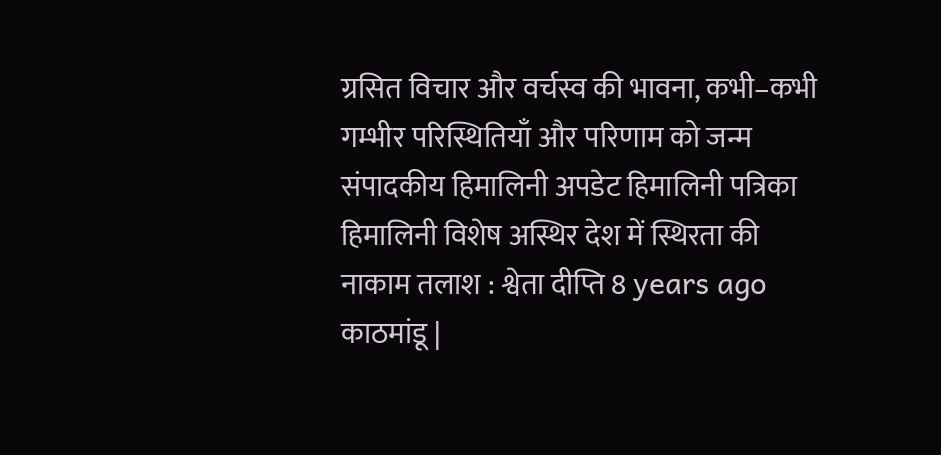ग्रसित विचार और वर्चस्व की भावना, कभी–कभी गम्भीर परिस्थितियाँ और परिणाम को जन्म
संपादकीय हिमालिनी अपडेट हिमालिनी पत्रिका हिमालिनी विशेष अस्थिर देश में स्थिरता की नाकाम तलाश : श्वेता दीप्ति 8 years ago काठमांडू |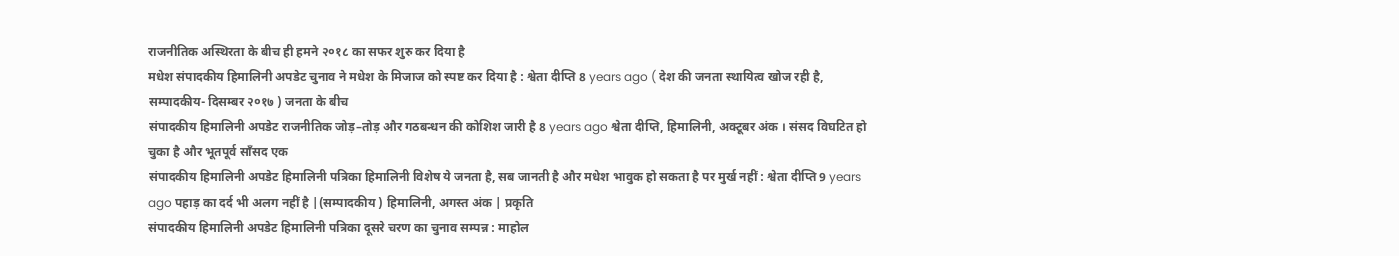राजनीतिक अस्थिरता के बीच ही हमने २०१८ का सफर शुरु कर दिया है
मधेश संपादकीय हिमालिनी अपडेट चुनाव ने मधेश के मिजाज को स्पष्ट कर दिया है : श्वेता दीप्ति 8 years ago ( देश की जनता स्थायित्व खोज रही है, सम्पादकीय- दिसम्बर २०१७ ) जनता के बीच
संपादकीय हिमालिनी अपडेट राजनीतिक जोड़–तोड़ और गठबन्धन की कोशिश जारी है 8 years ago श्वेता दीप्ति, हिमालिनी, अक्टूबर अंक । संसद विघटित हो चुका है और भूतपूर्व साँसद एक
संपादकीय हिमालिनी अपडेट हिमालिनी पत्रिका हिमालिनी विशेष ये जनता है, सब जानती है और मधेश भावुक हो सकता है पर मुर्ख नहीं : श्वेता दीप्ति 9 years ago पहाड़ का दर्द भी अलग नहीं है |(सम्पादकीय ) हिमालिनी, अगस्त अंक | प्रकृति
संपादकीय हिमालिनी अपडेट हिमालिनी पत्रिका दूसरे चरण का चुनाव सम्पन्न : माहोल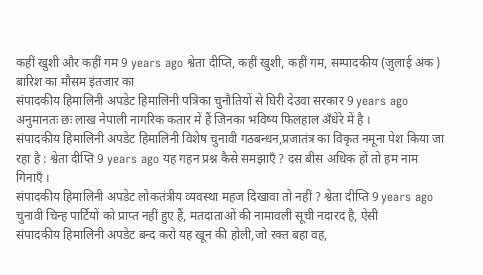कहीं खुशी और कहीं गम 9 years ago श्वेता दीप्ति, कहीं खुशी, कहीं गम, सम्पादकीय (जुलाई अंक ) बारिश का मौसम इंतजार का
संपादकीय हिमालिनी अपडेट हिमालिनी पत्रिका चुनौतियों से घिरी देउवा सरकार 9 years ago अनुमानतः छः लाख नेपाली नागरिक कतार में हैं जिनका भविष्य फिलहाल अँधेरे में है ।
संपादकीय हिमालिनी अपडेट हिमालिनी विशेष चुनावी गठबन्धन,प्रजातंत्र का विकृत नमूना पेश किया जा रहा है : श्वेता दीप्ति 9 years ago यह गहन प्रश्न कैसे समझाएँ ? दस बीस अधिक हों तो हम नाम गिनाएँ ।
संपादकीय हिमालिनी अपडेट लोकतंत्रीय व्यवस्था महज दिखावा तो नहीं ? श्वेता दीप्ति 9 years ago चुनावी चिन्ह पार्टियों को प्राप्त नहीं हुए हैं, मतदाताओं की नामावली सूची नदारद है, ऐसी
संपादकीय हिमालिनी अपडेट बन्द करो यह खून की होली,जो रक्त बहा वह,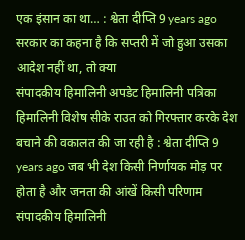एक इंसान का था… : श्वेता दीप्ति 9 years ago सरकार का कहना है कि सप्तरी में जो हुआ उसका आदेश नहीं था, तो क्या
संपादकीय हिमालिनी अपडेट हिमालिनी पत्रिका हिमालिनी विशेष सीके राउत को गिरफ्तार करके देश बचाने की वकालत की जा रही है : श्वेता दीप्ति 9 years ago जब भी देश किसी निर्णायक मोड़ पर होता है और जनता की आंखें किसी परिणाम
संपादकीय हिमालिनी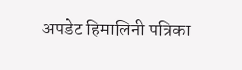अपडेट हिमालिनी पत्रिका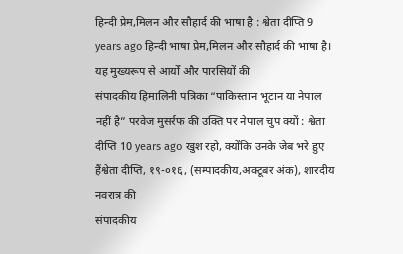हिन्दी प्रेम,मिलन और सौहार्द की भाषा है : श्वेता दीप्ति 9 years ago हिन्दी भाषा प्रेम,मिलन और सौहार्द की भाषा है। यह मुख्यरूप से आर्यों और पारसियों की
संपादकीय हिमालिनी पत्रिका “पाकिस्तान भूटान या नेपाल नहीं है” परवेज मुसर्रफ की उक्ति पर नेपाल चुप क्यों : श्वेता दीप्ति 10 years ago खुश रहो, क्योंकि उनके जेब भरे हुए हैंश्वेता दीप्ति, १९-०१६, (सम्पादकीय,अक्टूबर अंक), शारदीय नवरात्र की
संपादकीय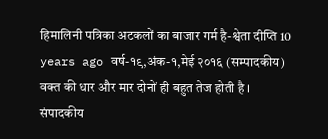हिमालिनी पत्रिका अटकलों का बाजार गर्म है-श्वेता दीप्ति 10 years ago वर्ष-१९,अंक-१,मेई २०१६ (सम्पादकीय) वक्त की धार और मार दोनों ही बहुत तेज होती है ।
संपादकीय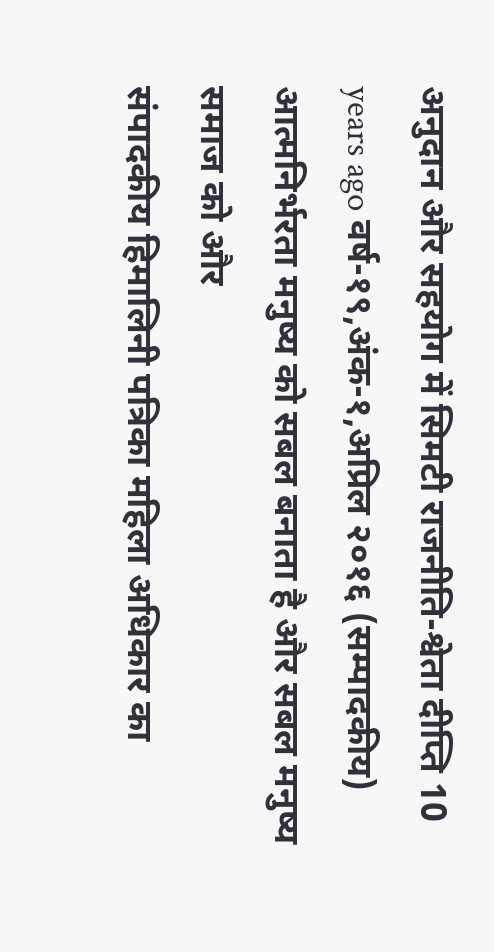अनुदान और सहयोग में सिमटी राजनीति-श्वेता दीप्ति 10 years ago वर्ष-१९,अंक-१,अप्रिल २०१६ (सम्पादकीय) आत्मनिर्भरता मनुष्य को सबल बनाता है और सबल मनुष्य समाज को और
संपादकीय हिमालिनी पत्रिका महिला अधिकार का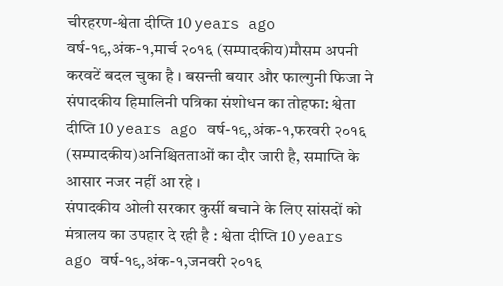चीरहरण-श्वेता दीप्ति 10 years ago वर्ष-१९,अंक-१,मार्च २०१६ (सम्पादकीय)मौसम अपनी करवटें बदल चुका है । बसन्ती बयार और फाल्गुनी फिजा ने
संपादकीय हिमालिनी पत्रिका संशोधन का तोहफा: श्वेता दीप्ति 10 years ago वर्ष-१९,अंक-१,फरवरी २०१६ (सम्पादकीय)अनिश्चितताओं का दौर जारी है, समाप्ति के आसार नजर नहीं आ रहे ।
संपादकीय ओली सरकार कुर्सी बचाने के लिए सांसदों को मंत्रालय का उपहार दे रही है : श्वेता दीप्ति 10 years ago वर्ष-१९,अंक-१,जनवरी २०१६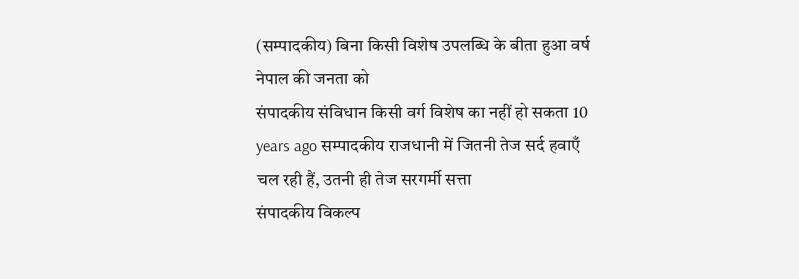(सम्पादकीय) बिना किसी विशेष उपलब्धि के बीता हुआ वर्ष नेपाल की जनता को
संपादकीय संविधान किसी वर्ग विशेष का नहीं हो सकता 10 years ago सम्पादकीय राजधानी में जितनी तेज सर्द हवाएँ चल रही हैं, उतनी ही तेज सरगर्मी सत्ता
संपादकीय विकल्प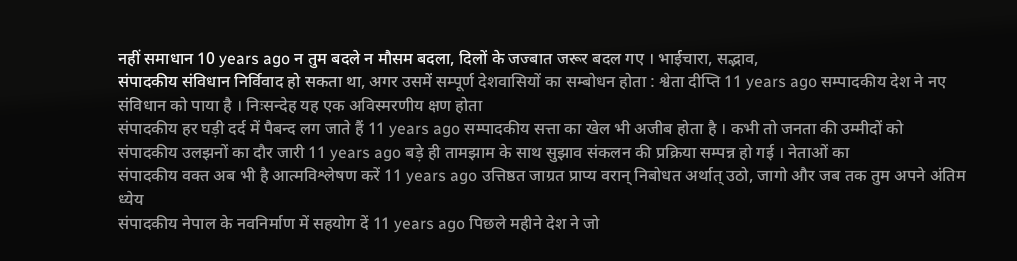नहीं समाधान 10 years ago न तुम बदले न मौसम बदला, दिलों के जज्बात जरूर बदल गए । भाईचारा, सद्भाव,
संपादकीय संविधान निर्विवाद हो सकता था, अगर उसमें सम्पूर्ण देशवासियों का सम्बोधन होता : श्वेता दीप्ति 11 years ago सम्पादकीय देश ने नए संविधान को पाया है । निःसन्देह यह एक अविस्मरणीय क्षण होता
संपादकीय हर घड़ी दर्द में पैबन्द लग जाते हैं 11 years ago सम्पादकीय सत्ता का खेल भी अजीब होता है । कभी तो जनता की उम्मीदों को
संपादकीय उलझनों का दौर जारी 11 years ago बड़े ही तामझाम के साथ सुझाव संकलन की प्रक्रिया सम्पन्न हो गई । नेताओं का
संपादकीय वक्त अब भी है आत्मविश्लेषण करें 11 years ago उत्तिष्ठत जाग्रत प्राप्य वरान् निबोधत अर्थात् उठो, जागो और जब तक तुम अपने अंतिम ध्येय
संपादकीय नेपाल के नवनिर्माण में सहयोग दें 11 years ago पिछले महीने देश ने जो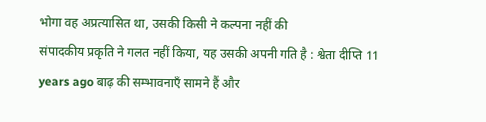भोगा वह अप्रत्यासित था, उसकी किसी ने कल्पना नहीं की
संपादकीय प्रकृति ने गलत नहीं किया, यह उसकी अपनी गति है : श्वेता दीप्ति 11 years ago बाढ़ की सम्भावनाएँ सामने हैं और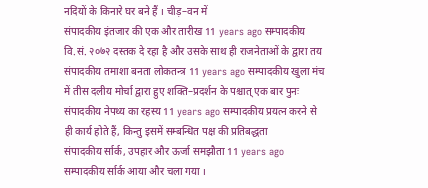नदियों के किनारे घर बने हैं । चीड़–वन में
संपादकीय इंतजार की एक और तारीख 11 years ago सम्पादकीय वि.सं. २०७२ दस्तक दे रहा है और उसके साथ ही राजनेताओं के द्वारा तय
संपादकीय तमाशा बनता लोकतन्त्र 11 years ago सम्पादकीय खुला मंच में तीस दलीय मोर्चा द्वारा हुए शक्ति–प्रदर्शन के पश्चात् एक बार पुनः
संपादकीय नेपथ्य का रहस्य 11 years ago सम्पादकीय प्रयत्न करने से ही कार्य होते हैं, किन्तु इसमें सम्बन्धित पक्ष की प्रतिबद्धता
संपादकीय र्सार्क, उपहार और ऊर्जा समझौता 11 years ago सम्पादकीय र्सार्क आया और चला गया ।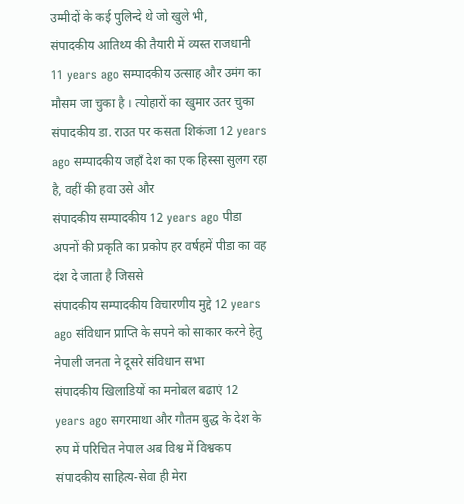उम्मीदों के कई पुलिन्दे थे जो खुले भी,
संपादकीय आतिथ्य की तैयारी में व्यस्त राजधानी 11 years ago सम्पादकीय उत्साह और उमंग का मौसम जा चुका है । त्योहारों का खुमार उतर चुका
संपादकीय डा. राउत पर कसता शिकंजा 12 years ago सम्पादकीय जहाँ देश का एक हिस्सा सुलग रहा है, वहीं की हवा उसे और
संपादकीय सम्पादकीय 12 years ago पीडा अपनों की प्रकृति का प्रकोप हर वर्षहमें पीडा का वह दंश दे जाता है जिससे
संपादकीय सम्पादकीय विचारणीय मुद्दे 12 years ago संविधान प्राप्ति के सपने को साकार करने हेतु नेपाली जनता ने दूसरे संविधान सभा
संपादकीय खिलाडियों का मनोबल बढाएं 12 years ago सगरमाथा और गौतम बुद्ध के देश के रुप में परिचित नेपाल अब विश्व में विश्वकप
संपादकीय साहित्य-सेवा ही मेरा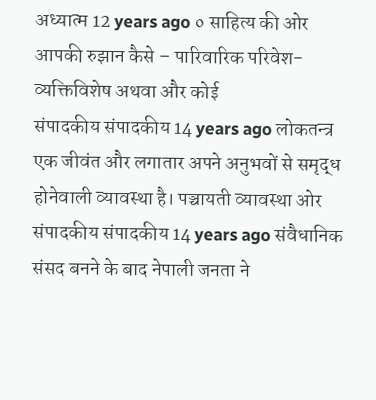अध्यात्म 12 years ago ० साहित्य की ओर आपकी रुझान कैसे – पारिवारिक परिवेश- व्यक्तिविशेष अथवा और कोई
संपादकीय संपादकीय 14 years ago लोकतन्त्र एक जीवंत और लगातार अपने अनुभवों से समृद्ध होनेवाली व्यावस्था है। पञ्चायती व्यावस्था ओर
संपादकीय संपादकीय 14 years ago संवैधानिक संसद बनने के बाद नेपाली जनता ने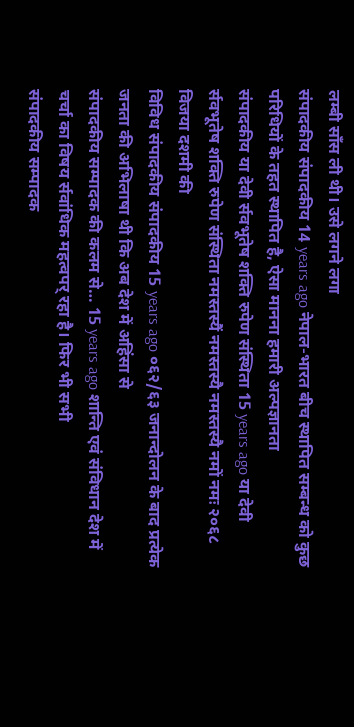लम्बी साँस ली थी। उसे लगने लगा
संपादकीय संपादकीय 14 years ago नेपाल-भारत बीच स्थापित सम्बन्ध को कुछ परिधियों के तहत स्थापित है, ऐसा मानना हमारी अल्पज्ञानता
संपादकीय या देवी र्सवभूतेष शक्ति रुपेण संस्थिता 15 years ago या देवी र्सवभूतेष शक्ति रुपेण संस्थिता नमस्तस्यैं नमस्तस्यै नमस्तस्यै नमों नमः २०६८ विजया दशमी की
विविध संपादकीय संपादकीय 15 years ago ०६२/६३ जनान्दोलन के बाद प्रत्येक जनता की अभिलाषा थी कि अब देश में अहिंसा से
संपादकीय सम्पादक की कलम से… 15 years ago शान्ति एवं संविधान देश में चर्चा का विषय र्सवांधिक महत्वपर् रहा है। फिर भी सभी
संपादकीय सम्पादक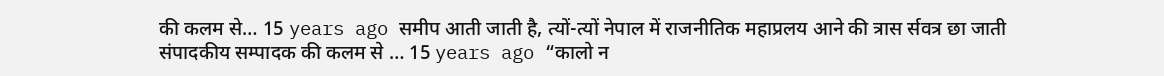की कलम से… 15 years ago समीप आती जाती है, त्यों-त्यों नेपाल में राजनीतिक महाप्रलय आने की त्रास र्सवत्र छा जाती
संपादकीय सम्पादक की कलम से … 15 years ago “कालो न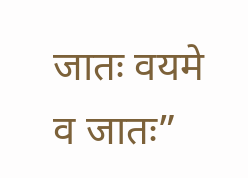जातः वयमे व जातः”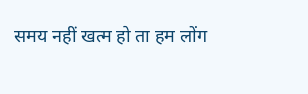समय नहीं खत्म हो ता हम लोंग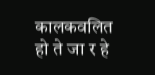कालकवलित हो ते जा र हे